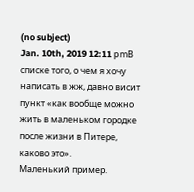(no subject)
Jan. 10th, 2019 12:11 pmВ списке того, о чем я хочу написать в жж, давно висит пункт «как вообще можно жить в маленьком городке после жизни в Питере, каково это».
Маленький пример.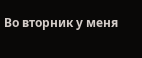Во вторник у меня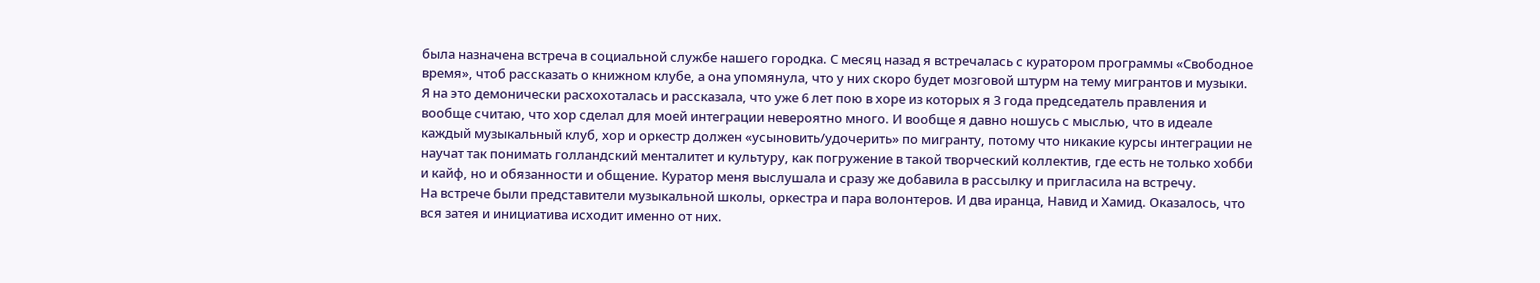была назначена встреча в социальной службе нашего городка. С месяц назад я встречалась с куратором программы «Свободное время», чтоб рассказать о книжном клубе, а она упомянула, что у них скоро будет мозговой штурм на тему мигрантов и музыки. Я на это демонически расхохоталась и рассказала, что уже 6 лет пою в хоре из которых я 3 года председатель правления и вообще считаю, что хор сделал для моей интеграции невероятно много. И вообще я давно ношусь с мыслью, что в идеале каждый музыкальный клуб, хор и оркестр должен «усыновить/удочерить» по мигранту, потому что никакие курсы интеграции не научат так понимать голландский менталитет и культуру, как погружение в такой творческий коллектив, где есть не только хобби и кайф, но и обязанности и общение. Куратор меня выслушала и сразу же добавила в рассылку и пригласила на встречу.
На встрече были представители музыкальной школы, оркестра и пара волонтеров. И два иранца, Навид и Хамид. Оказалось, что вся затея и инициатива исходит именно от них.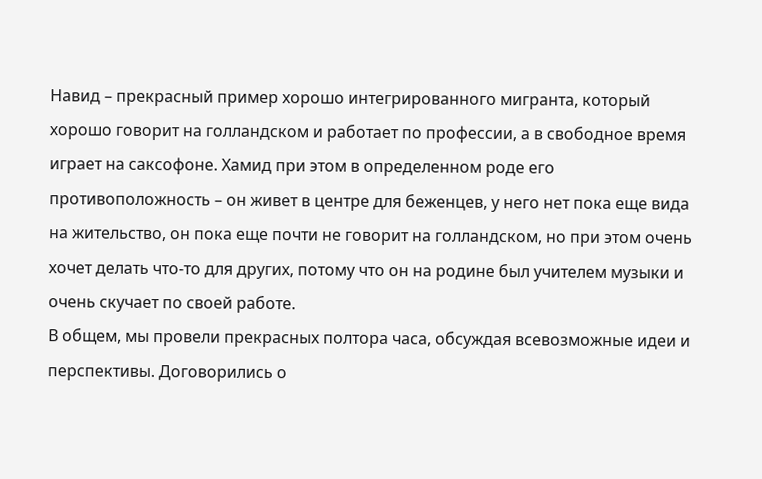Навид – прекрасный пример хорошо интегрированного мигранта, который хорошо говорит на голландском и работает по профессии, а в свободное время играет на саксофоне. Хамид при этом в определенном роде его противоположность – он живет в центре для беженцев, у него нет пока еще вида на жительство, он пока еще почти не говорит на голландском, но при этом очень хочет делать что-то для других, потому что он на родине был учителем музыки и очень скучает по своей работе.
В общем, мы провели прекрасных полтора часа, обсуждая всевозможные идеи и перспективы. Договорились о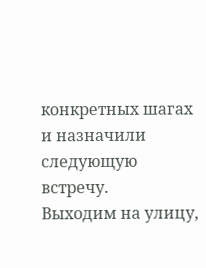конкретных шагах и назначили следующую встречу.
Выходим на улицу,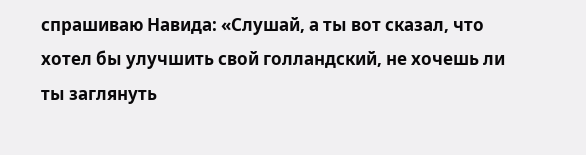спрашиваю Навида: «Слушай, а ты вот сказал, что хотел бы улучшить свой голландский, не хочешь ли ты заглянуть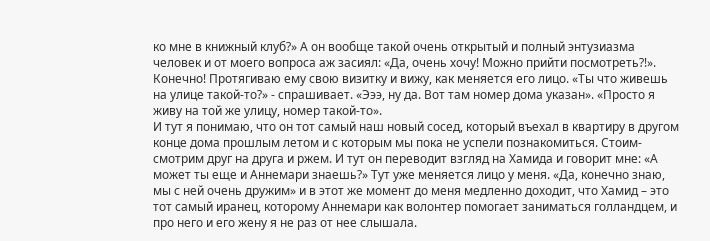ко мне в книжный клуб?» А он вообще такой очень открытый и полный энтузиазма человек и от моего вопроса аж засиял: «Да, очень хочу! Можно прийти посмотреть?!». Конечно! Протягиваю ему свою визитку и вижу, как меняется его лицо. «Ты что живешь на улице такой-то?» - спрашивает. «Эээ, ну да. Вот там номер дома указан». «Просто я живу на той же улицу, номер такой-то».
И тут я понимаю, что он тот самый наш новый сосед, который въехал в квартиру в другом конце дома прошлым летом и с которым мы пока не успели познакомиться. Стоим-смотрим друг на друга и ржем. И тут он переводит взгляд на Хамида и говорит мне: «А может ты еще и Аннемари знаешь?» Тут уже меняется лицо у меня. «Да, конечно знаю, мы с ней очень дружим» и в этот же момент до меня медленно доходит, что Хамид – это тот самый иранец, которому Аннемари как волонтер помогает заниматься голландцем, и про него и его жену я не раз от нее слышала.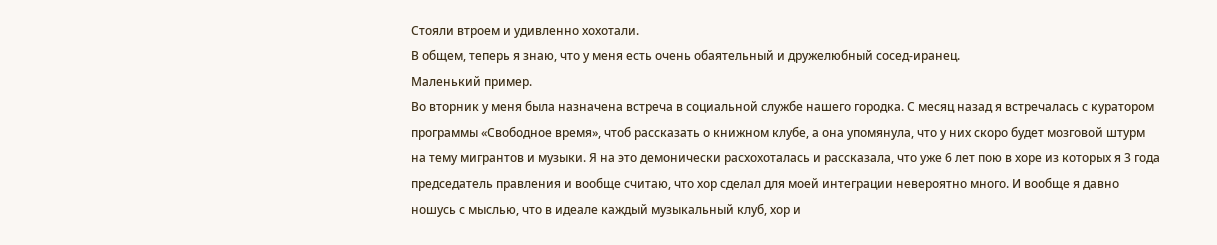Стояли втроем и удивленно хохотали.
В общем, теперь я знаю, что у меня есть очень обаятельный и дружелюбный сосед-иранец.
Маленький пример.
Во вторник у меня была назначена встреча в социальной службе нашего городка. С месяц назад я встречалась с куратором программы «Свободное время», чтоб рассказать о книжном клубе, а она упомянула, что у них скоро будет мозговой штурм на тему мигрантов и музыки. Я на это демонически расхохоталась и рассказала, что уже 6 лет пою в хоре из которых я 3 года председатель правления и вообще считаю, что хор сделал для моей интеграции невероятно много. И вообще я давно ношусь с мыслью, что в идеале каждый музыкальный клуб, хор и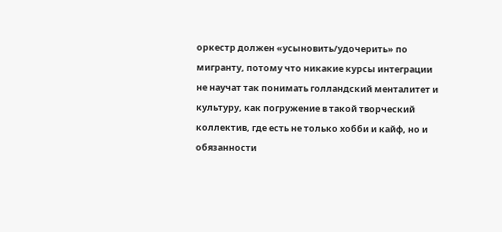оркестр должен «усыновить/удочерить» по мигранту, потому что никакие курсы интеграции не научат так понимать голландский менталитет и культуру, как погружение в такой творческий коллектив, где есть не только хобби и кайф, но и обязанности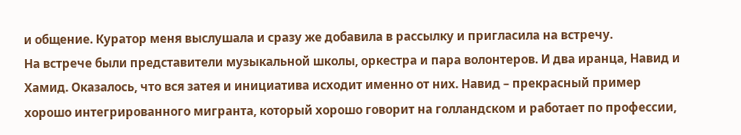и общение. Куратор меня выслушала и сразу же добавила в рассылку и пригласила на встречу.
На встрече были представители музыкальной школы, оркестра и пара волонтеров. И два иранца, Навид и Хамид. Оказалось, что вся затея и инициатива исходит именно от них. Навид – прекрасный пример хорошо интегрированного мигранта, который хорошо говорит на голландском и работает по профессии,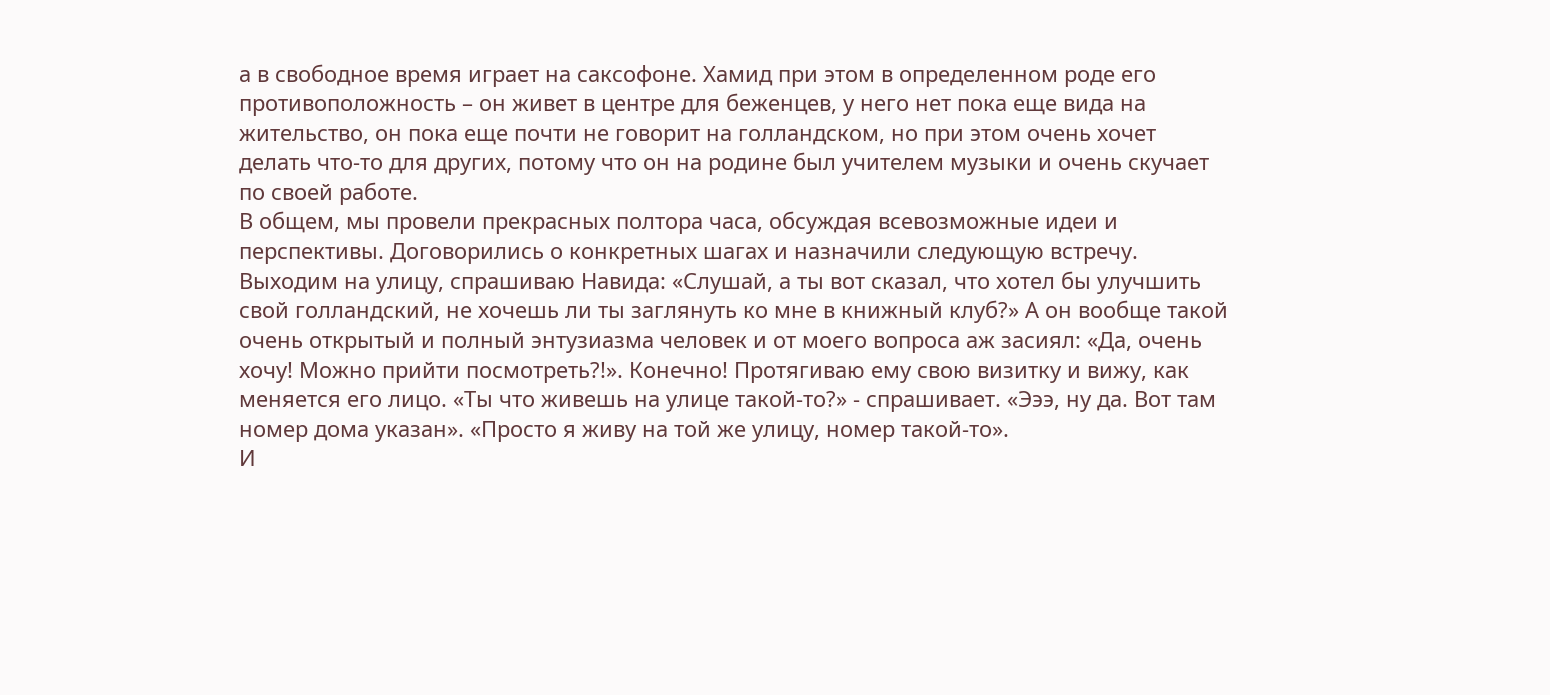а в свободное время играет на саксофоне. Хамид при этом в определенном роде его противоположность – он живет в центре для беженцев, у него нет пока еще вида на жительство, он пока еще почти не говорит на голландском, но при этом очень хочет делать что-то для других, потому что он на родине был учителем музыки и очень скучает по своей работе.
В общем, мы провели прекрасных полтора часа, обсуждая всевозможные идеи и перспективы. Договорились о конкретных шагах и назначили следующую встречу.
Выходим на улицу, спрашиваю Навида: «Слушай, а ты вот сказал, что хотел бы улучшить свой голландский, не хочешь ли ты заглянуть ко мне в книжный клуб?» А он вообще такой очень открытый и полный энтузиазма человек и от моего вопроса аж засиял: «Да, очень хочу! Можно прийти посмотреть?!». Конечно! Протягиваю ему свою визитку и вижу, как меняется его лицо. «Ты что живешь на улице такой-то?» - спрашивает. «Эээ, ну да. Вот там номер дома указан». «Просто я живу на той же улицу, номер такой-то».
И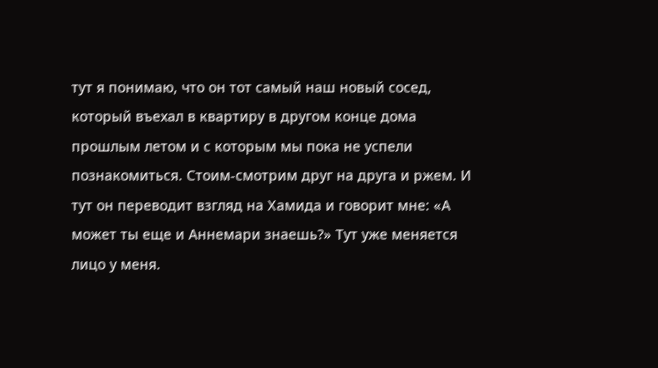тут я понимаю, что он тот самый наш новый сосед, который въехал в квартиру в другом конце дома прошлым летом и с которым мы пока не успели познакомиться. Стоим-смотрим друг на друга и ржем. И тут он переводит взгляд на Хамида и говорит мне: «А может ты еще и Аннемари знаешь?» Тут уже меняется лицо у меня.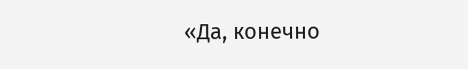«Да, конечно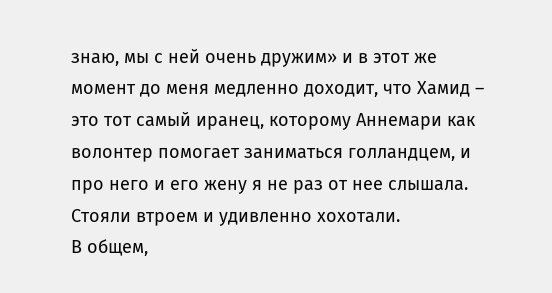знаю, мы с ней очень дружим» и в этот же момент до меня медленно доходит, что Хамид – это тот самый иранец, которому Аннемари как волонтер помогает заниматься голландцем, и про него и его жену я не раз от нее слышала. Стояли втроем и удивленно хохотали.
В общем,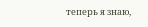теперь я знаю,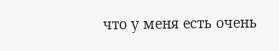что у меня есть очень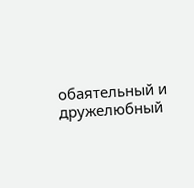обаятельный и дружелюбный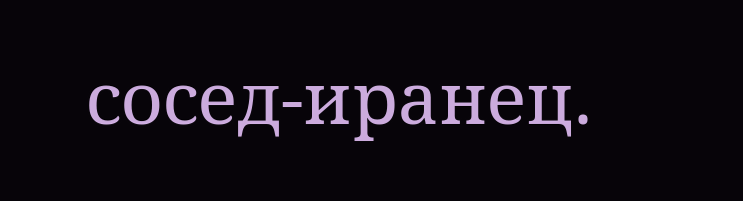сосед-иранец.